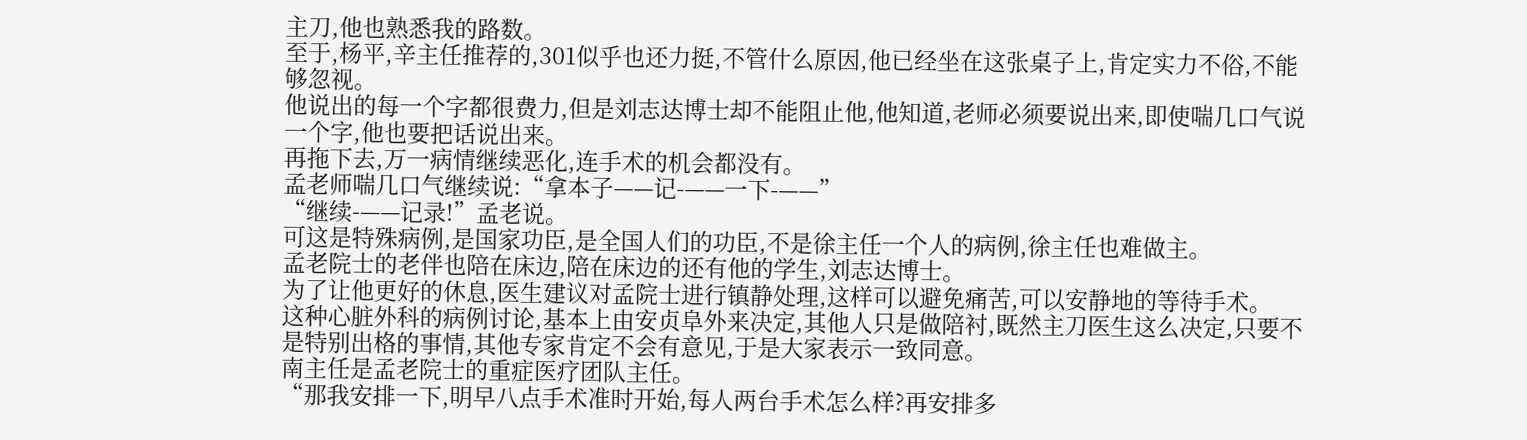主刀,他也熟悉我的路数。
至于,杨平,辛主任推荐的,301似乎也还力挺,不管什么原因,他已经坐在这张桌子上,肯定实力不俗,不能够忽视。
他说出的每一个字都很费力,但是刘志达博士却不能阻止他,他知道,老师必须要说出来,即使喘几口气说一个字,他也要把话说出来。
再拖下去,万一病情继续恶化,连手术的机会都没有。
孟老师喘几口气继续说:“拿本子——记-——一下-——”
“继续-——记录!”孟老说。
可这是特殊病例,是国家功臣,是全国人们的功臣,不是徐主任一个人的病例,徐主任也难做主。
孟老院士的老伴也陪在床边,陪在床边的还有他的学生,刘志达博士。
为了让他更好的休息,医生建议对孟院士进行镇静处理,这样可以避免痛苦,可以安静地的等待手术。
这种心脏外科的病例讨论,基本上由安贞阜外来决定,其他人只是做陪衬,既然主刀医生这么决定,只要不是特别出格的事情,其他专家肯定不会有意见,于是大家表示一致同意。
南主任是孟老院士的重症医疗团队主任。
“那我安排一下,明早八点手术准时开始,每人两台手术怎么样?再安排多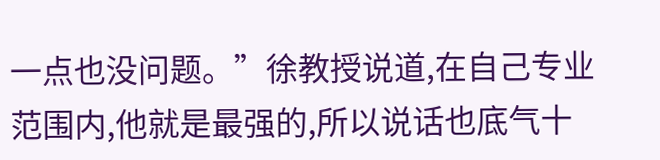一点也没问题。”徐教授说道,在自己专业范围内,他就是最强的,所以说话也底气十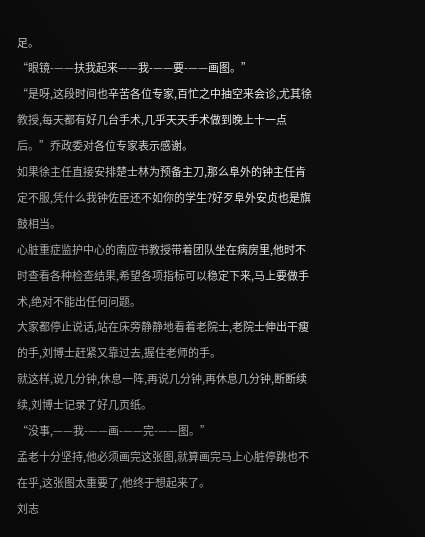足。
“眼镜-——扶我起来——我-——要-——画图。”
“是呀,这段时间也辛苦各位专家,百忙之中抽空来会诊,尤其徐教授,每天都有好几台手术,几乎天天手术做到晚上十一点后。”乔政委对各位专家表示感谢。
如果徐主任直接安排楚士林为预备主刀,那么阜外的钟主任肯定不服,凭什么我钟佐臣还不如你的学生?好歹阜外安贞也是旗鼓相当。
心脏重症监护中心的南应书教授带着团队坐在病房里,他时不时查看各种检查结果,希望各项指标可以稳定下来,马上要做手术,绝对不能出任何问题。
大家都停止说话,站在床旁静静地看着老院士,老院士伸出干瘦的手,刘博士赶紧又靠过去,握住老师的手。
就这样,说几分钟,休息一阵,再说几分钟,再休息几分钟,断断续续,刘博士记录了好几页纸。
“没事,——我-——画-——完-——图。”
孟老十分坚持,他必须画完这张图,就算画完马上心脏停跳也不在乎,这张图太重要了,他终于想起来了。
刘志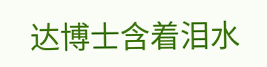达博士含着泪水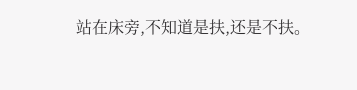站在床旁,不知道是扶,还是不扶。